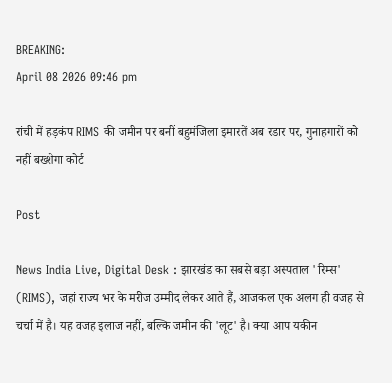BREAKING:
April 08 2026 09:46 pm

रांची में हड़कंप RIMS की जमीन पर बनीं बहुमंजिला इमारतें अब रडार पर, गुनाहगारों को नहीं बख्शेगा कोर्ट

Post

News India Live, Digital Desk : झारखंड का सबसे बड़ा अस्पताल 'रिम्स' (RIMS), जहां राज्य भर के मरीज उम्मीद लेकर आते हैं, आजकल एक अलग ही वजह से चर्चा में है। यह वजह इलाज नहीं, बल्कि जमीन की 'लूट' है। क्या आप यकीन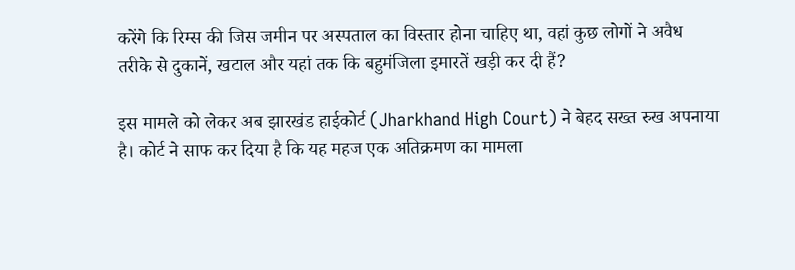करेंगे कि रिम्स की जिस जमीन पर अस्पताल का विस्तार होना चाहिए था, वहां कुछ लोगों ने अवैध तरीके से दुकानें, खटाल और यहां तक कि बहुमंजिला इमारतें खड़ी कर दी हैं?

इस मामले को लेकर अब झारखंड हाईकोर्ट (Jharkhand High Court) ने बेहद सख्त रुख अपनाया है। कोर्ट ने साफ कर दिया है कि यह महज एक अतिक्रमण का मामला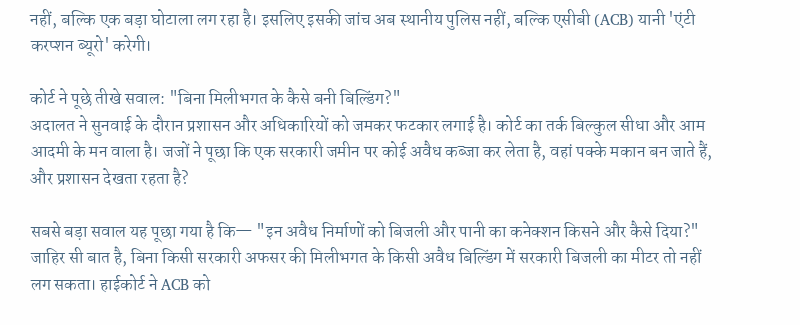नहीं, बल्कि एक बड़ा घोटाला लग रहा है। इसलिए इसकी जांच अब स्थानीय पुलिस नहीं, बल्कि एसीबी (ACB) यानी 'एंटी करप्शन ब्यूरो' करेगी।

कोर्ट ने पूछे तीखे सवाल: "बिना मिलीभगत के कैसे बनी बिल्डिंग?"
अदालत ने सुनवाई के दौरान प्रशासन और अधिकारियों को जमकर फटकार लगाई है। कोर्ट का तर्क बिल्कुल सीधा और आम आदमी के मन वाला है। जजों ने पूछा कि एक सरकारी जमीन पर कोई अवैध कब्जा कर लेता है, वहां पक्के मकान बन जाते हैं, और प्रशासन देखता रहता है?

सबसे बड़ा सवाल यह पूछा गया है कि— "इन अवैध निर्माणों को बिजली और पानी का कनेक्शन किसने और कैसे दिया?"
जाहिर सी बात है, बिना किसी सरकारी अफसर की मिलीभगत के किसी अवैध बिल्डिंग में सरकारी बिजली का मीटर तो नहीं लग सकता। हाईकोर्ट ने ACB को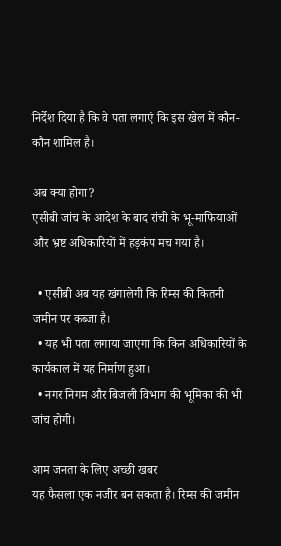निर्देश दिया है कि वे पता लगाएं कि इस खेल में कौन-कौन शामिल है।

अब क्या होगा?
एसीबी जांच के आदेश के बाद रांची के भू-माफियाओं और भ्रष्ट अधिकारियों में हड़कंप मच गया है।

  • एसीबी अब यह खंगालेगी कि रिम्स की कितनी जमीन पर कब्जा है।
  • यह भी पता लगाया जाएगा कि किन अधिकारियों के कार्यकाल में यह निर्माण हुआ।
  • नगर निगम और बिजली विभाग की भूमिका की भी जांच होगी।

आम जनता के लिए अच्छी खबर
यह फैसला एक नजीर बन सकता है। रिम्स की जमीन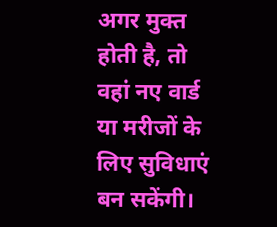अगर मुक्त होती है, तो वहां नए वार्ड या मरीजों के लिए सुविधाएं बन सकेंगी।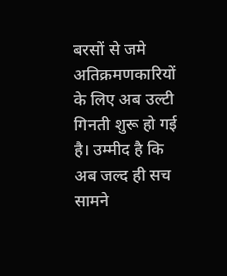बरसों से जमे अतिक्रमणकारियों के लिए अब उल्टी गिनती शुरू हो गई है। उम्मीद है कि अब जल्द ही सच सामने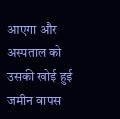आएगा और अस्पताल को उसकी खोई हुई जमीन वापस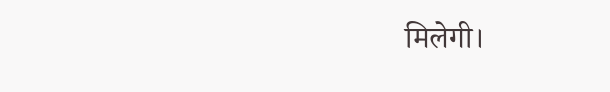मिलेगी।